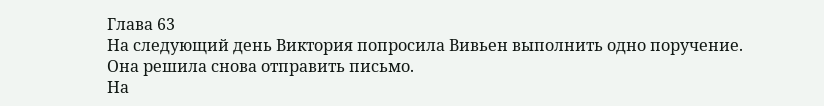Глава 63
На следующий день Виктория попросила Вивьен выполнить одно поручение.
Она решила снова отправить письмо.
На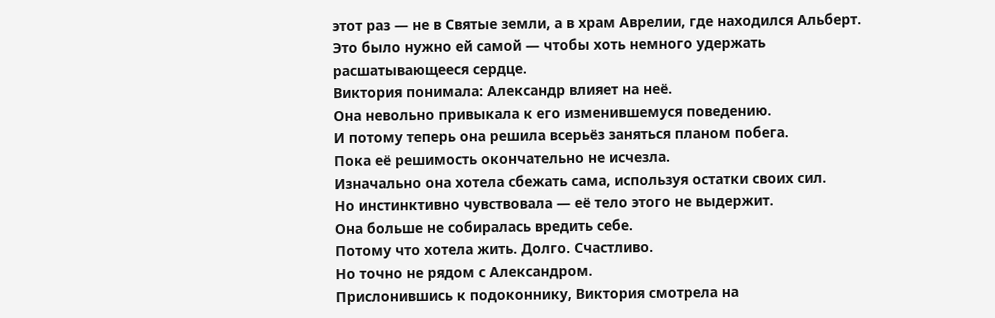этот раз — не в Святые земли, а в храм Аврелии, где находился Альберт.
Это было нужно ей самой — чтобы хоть немного удержать расшатывающееся сердце.
Виктория понимала: Александр влияет на неё.
Она невольно привыкала к его изменившемуся поведению.
И потому теперь она решила всерьёз заняться планом побега.
Пока её решимость окончательно не исчезла.
Изначально она хотела сбежать сама, используя остатки своих сил.
Но инстинктивно чувствовала — её тело этого не выдержит.
Она больше не собиралась вредить себе.
Потому что хотела жить. Долго. Счастливо.
Но точно не рядом с Александром.
Прислонившись к подоконнику, Виктория смотрела на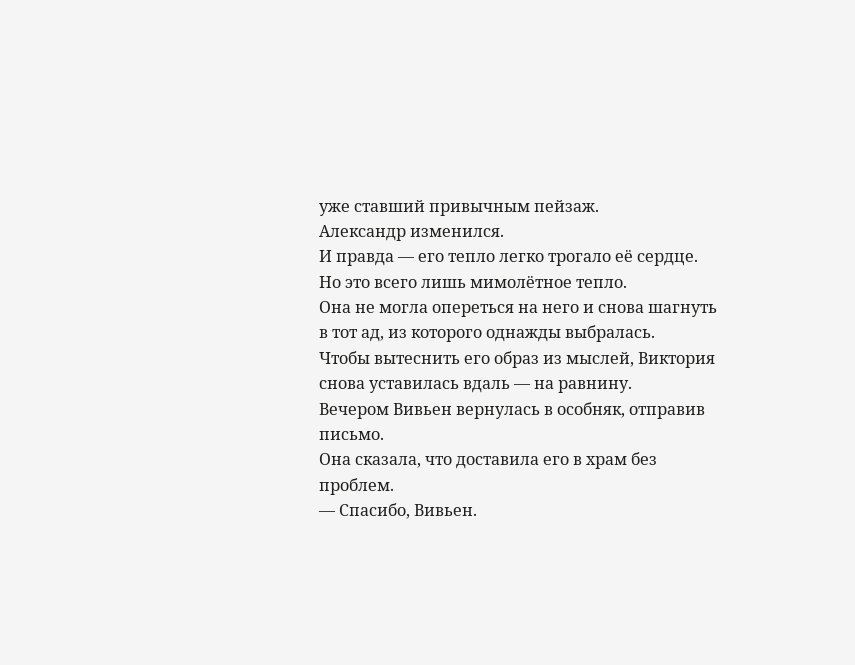уже ставший привычным пейзаж.
Александр изменился.
И правда — его тепло легко трогало её сердце.
Но это всего лишь мимолётное тепло.
Она не могла опереться на него и снова шагнуть в тот ад, из которого однажды выбралась.
Чтобы вытеснить его образ из мыслей, Виктория снова уставилась вдаль — на равнину.
Вечером Вивьен вернулась в особняк, отправив письмо.
Она сказала, что доставила его в храм без проблем.
— Спасибо, Вивьен.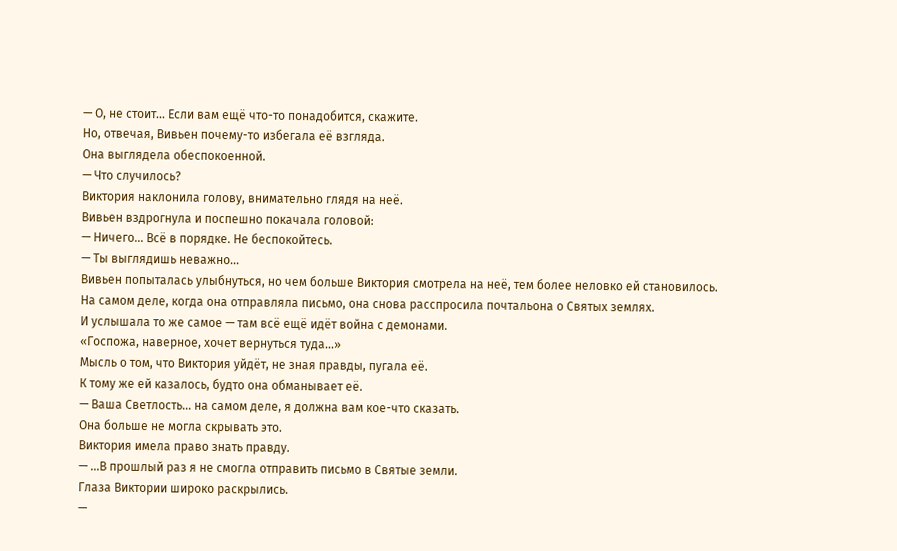— О, не стоит... Если вам ещё что-то понадобится, скажите.
Но, отвечая, Вивьен почему-то избегала её взгляда.
Она выглядела обеспокоенной.
— Что случилось?
Виктория наклонила голову, внимательно глядя на неё.
Вивьен вздрогнула и поспешно покачала головой:
— Ничего... Всё в порядке. Не беспокойтесь.
— Ты выглядишь неважно...
Вивьен попыталась улыбнуться, но чем больше Виктория смотрела на неё, тем более неловко ей становилось.
На самом деле, когда она отправляла письмо, она снова расспросила почтальона о Святых землях.
И услышала то же самое — там всё ещё идёт война с демонами.
«Госпожа, наверное, хочет вернуться туда...»
Мысль о том, что Виктория уйдёт, не зная правды, пугала её.
К тому же ей казалось, будто она обманывает её.
— Ваша Светлость... на самом деле, я должна вам кое-что сказать.
Она больше не могла скрывать это.
Виктория имела право знать правду.
— ...В прошлый раз я не смогла отправить письмо в Святые земли.
Глаза Виктории широко раскрылись.
—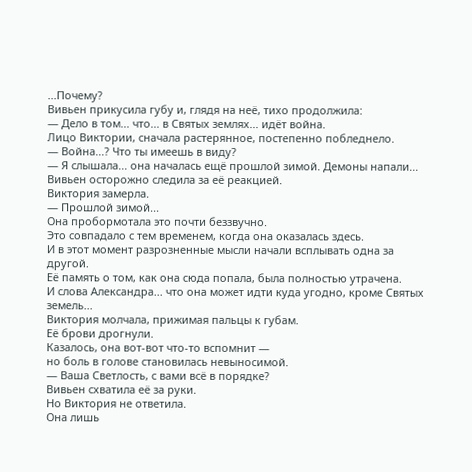...Почему?
Вивьен прикусила губу и, глядя на неё, тихо продолжила:
— Дело в том... что... в Святых землях... идёт война.
Лицо Виктории, сначала растерянное, постепенно побледнело.
— Война...? Что ты имеешь в виду?
— Я слышала... она началась ещё прошлой зимой. Демоны напали...
Вивьен осторожно следила за её реакцией.
Виктория замерла.
— Прошлой зимой...
Она пробормотала это почти беззвучно.
Это совпадало с тем временем, когда она оказалась здесь.
И в этот момент разрозненные мысли начали всплывать одна за другой.
Её память о том, как она сюда попала, была полностью утрачена.
И слова Александра... что она может идти куда угодно, кроме Святых земель...
Виктория молчала, прижимая пальцы к губам.
Её брови дрогнули.
Казалось, она вот-вот что-то вспомнит —
но боль в голове становилась невыносимой.
— Ваша Светлость, с вами всё в порядке?
Вивьен схватила её за руки.
Но Виктория не ответила.
Она лишь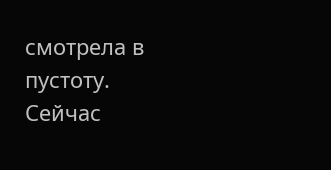смотрела в пустоту.
Сейчас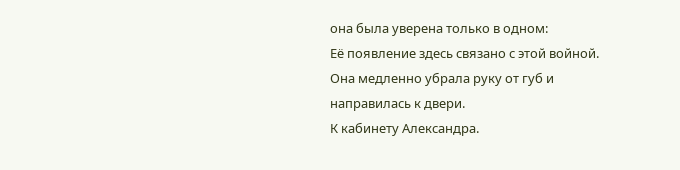она была уверена только в одном:
Её появление здесь связано с этой войной.
Она медленно убрала руку от губ и направилась к двери.
К кабинету Александра.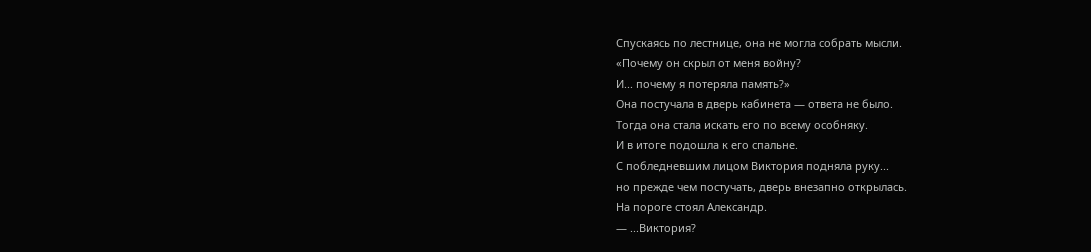Спускаясь по лестнице, она не могла собрать мысли.
«Почему он скрыл от меня войну?
И... почему я потеряла память?»
Она постучала в дверь кабинета — ответа не было.
Тогда она стала искать его по всему особняку.
И в итоге подошла к его спальне.
С побледневшим лицом Виктория подняла руку...
но прежде чем постучать, дверь внезапно открылась.
На пороге стоял Александр.
— ...Виктория?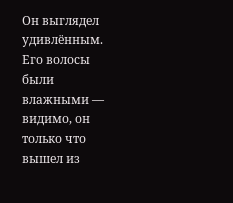Он выглядел удивлённым.
Его волосы были влажными — видимо, он только что вышел из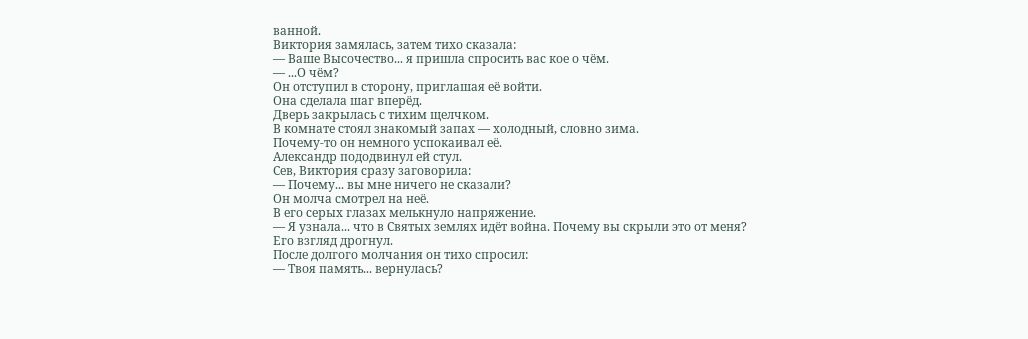ванной.
Виктория замялась, затем тихо сказала:
— Ваше Высочество... я пришла спросить вас кое о чём.
— ...О чём?
Он отступил в сторону, приглашая её войти.
Она сделала шаг вперёд.
Дверь закрылась с тихим щелчком.
В комнате стоял знакомый запах — холодный, словно зима.
Почему-то он немного успокаивал её.
Александр пододвинул ей стул.
Сев, Виктория сразу заговорила:
— Почему... вы мне ничего не сказали?
Он молча смотрел на неё.
В его серых глазах мелькнуло напряжение.
— Я узнала... что в Святых землях идёт война. Почему вы скрыли это от меня?
Его взгляд дрогнул.
После долгого молчания он тихо спросил:
— Твоя память... вернулась?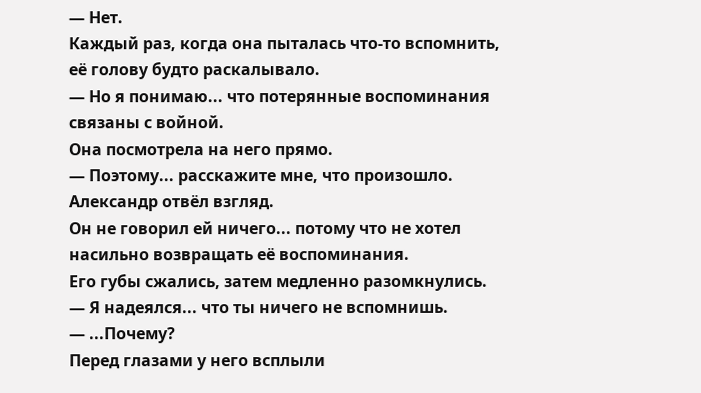— Нет.
Каждый раз, когда она пыталась что-то вспомнить, её голову будто раскалывало.
— Но я понимаю... что потерянные воспоминания связаны с войной.
Она посмотрела на него прямо.
— Поэтому... расскажите мне, что произошло.
Александр отвёл взгляд.
Он не говорил ей ничего... потому что не хотел насильно возвращать её воспоминания.
Его губы сжались, затем медленно разомкнулись.
— Я надеялся... что ты ничего не вспомнишь.
— ...Почему?
Перед глазами у него всплыли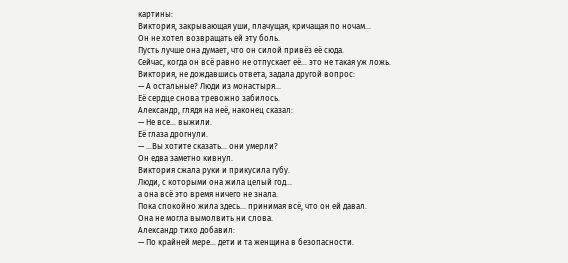картины:
Виктория, закрывающая уши, плачущая, кричащая по ночам...
Он не хотел возвращать ей эту боль.
Пусть лучше она думает, что он силой привёз её сюда.
Сейчас, когда он всё равно не отпускает её... это не такая уж ложь.
Виктория, не дождавшись ответа, задала другой вопрос:
— А остальные? Люди из монастыря...
Её сердце снова тревожно забилось.
Александр, глядя на неё, наконец сказал:
— Не все... выжили.
Её глаза дрогнули.
— ...Вы хотите сказать... они умерли?
Он едва заметно кивнул.
Виктория сжала руки и прикусила губу.
Люди, с которыми она жила целый год...
а она всё это время ничего не знала.
Пока спокойно жила здесь... принимая всё, что он ей давал.
Она не могла вымолвить ни слова.
Александр тихо добавил:
— По крайней мере... дети и та женщина в безопасности.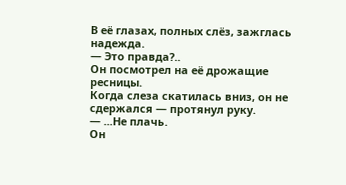В её глазах, полных слёз, зажглась надежда.
— Это правда?..
Он посмотрел на её дрожащие ресницы.
Когда слеза скатилась вниз, он не сдержался — протянул руку.
— ...Не плачь.
Он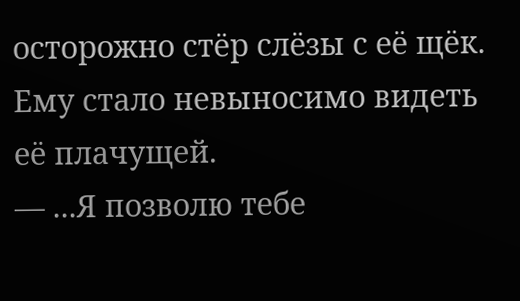осторожно стёр слёзы с её щёк.
Ему стало невыносимо видеть её плачущей.
— ...Я позволю тебе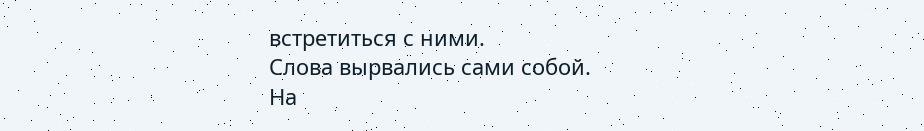встретиться с ними.
Слова вырвались сами собой.
На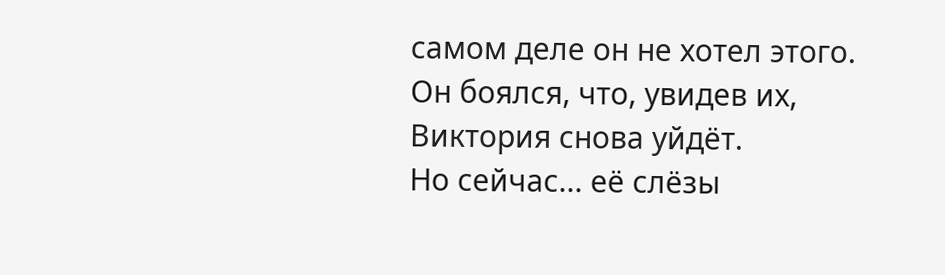самом деле он не хотел этого.
Он боялся, что, увидев их, Виктория снова уйдёт.
Но сейчас... её слёзы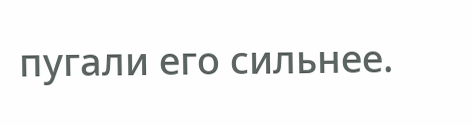пугали его сильнее.